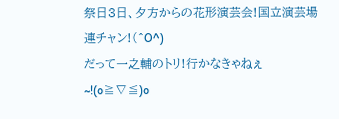祭日3日、夕方からの花形演芸会!国立演芸場連チャン!(^O^)
だって一之輔のトリ!行かなきゃねぇ~!(o≧∇≦)o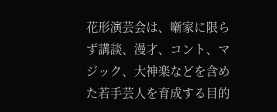花形演芸会は、噺家に限らず講談、漫才、コント、マジック、大神楽などを含めた若手芸人を育成する目的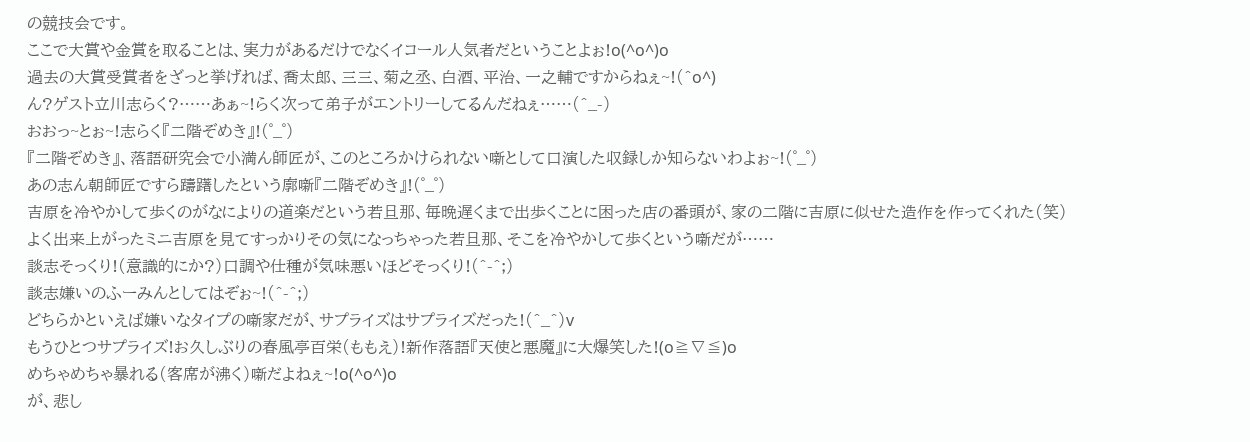の競技会です。
ここで大賞や金賞を取ることは、実力があるだけでなくイコール人気者だということよぉ!o(^o^)o
過去の大賞受賞者をざっと挙げれば、喬太郎、三三、菊之丞、白酒、平治、一之輔ですからねぇ~!(^o^)
ん?ゲスト立川志らく?……あぁ~!らく次って弟子がエントリーしてるんだねぇ……(^_-)
おおっ~とぉ~!志らく『二階ぞめき』!(゜_゜)
『二階ぞめき』、落語研究会で小満ん師匠が、このところかけられない噺として口演した収録しか知らないわよぉ~!(゜_゜)
あの志ん朝師匠ですら躊躇したという廓噺『二階ぞめき』!(゜_゜)
吉原を冷やかして歩くのがなによりの道楽だという若旦那、毎晩遅くまで出歩くことに困った店の番頭が、家の二階に吉原に似せた造作を作ってくれた(笑)
よく出来上がったミニ吉原を見てすっかりその気になっちゃった若旦那、そこを冷やかして歩くという噺だが……
談志そっくり!(意識的にか?)口調や仕種が気味悪いほどそっくり!(^-^;)
談志嫌いのふーみんとしてはぞぉ~!(^-^;)
どちらかといえば嫌いなタイプの噺家だが、サプライズはサプライズだった!(^_^)v
もうひとつサプライズ!お久しぶりの春風亭百栄(ももえ)!新作落語『天使と悪魔』に大爆笑した!(o≧∇≦)o
めちゃめちゃ暴れる(客席が沸く)噺だよねぇ~!o(^o^)o
が、悲し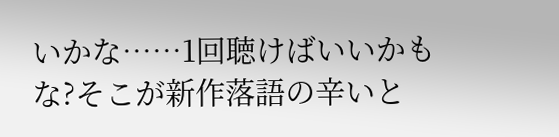いかな……1回聴けばいいかもな?そこが新作落語の辛いと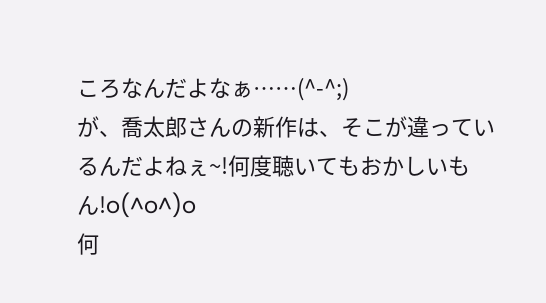ころなんだよなぁ……(^-^;)
が、喬太郎さんの新作は、そこが違っているんだよねぇ~!何度聴いてもおかしいもん!o(^o^)o
何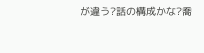が違う?話の構成かな?喬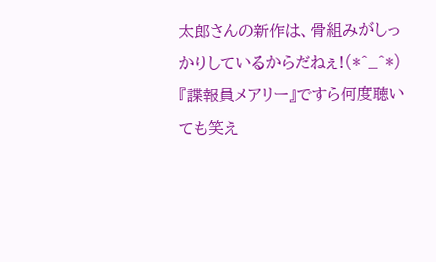太郎さんの新作は、骨組みがしっかりしているからだねぇ!(*^_^*)
『諜報員メアリー』ですら何度聴いても笑え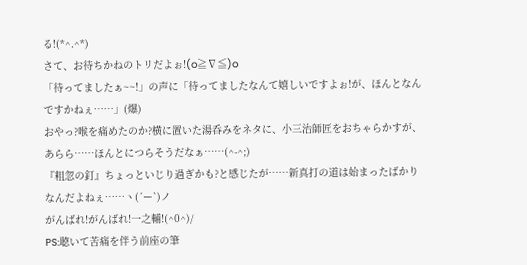る!(*^.^*)
さて、お待ちかねのトリだよぉ!(o≧∇≦)o
「待ってましたぁ~~!」の声に「待ってましたなんて嬉しいですよぉ!が、ほんとなんですかねぇ……」(爆)
おやっ?喉を痛めたのか?横に置いた湯呑みをネタに、小三治師匠をおちゃらかすが、あらら……ほんとにつらそうだなぁ……(^-^;)
『粗忽の釘』ちょっといじり過ぎかも?と感じたが……新真打の道は始まったばかりなんだよねぇ……ヽ(´ー`)ノ
がんばれ!がんばれ!一之輔!(^0^)/
PS:聴いて苦痛を伴う前座の筆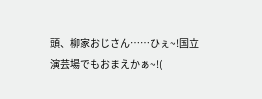頭、柳家おじさん……ひぇ~!国立演芸場でもおまえかぁ~!(